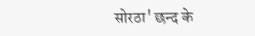सोरठा' छन्द के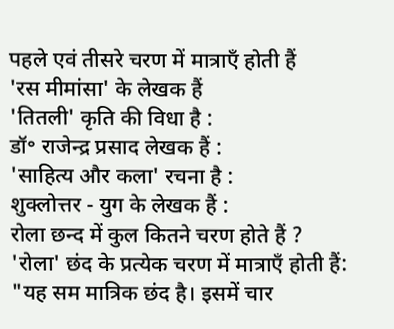पहले एवं तीसरे चरण में मात्राएँ होती हैं
'रस मीमांसा' के लेखक हैं
'तितली' कृति की विधा है :
डॉ॰ राजेन्द्र प्रसाद लेखक हैं :
'साहित्य और कला' रचना है :
शुक्लोत्तर - युग के लेखक हैं :
रोला छन्द में कुल कितने चरण होते हैं ?
'रोला' छंद के प्रत्येक चरण में मात्राएँ होती हैं:
"यह सम मात्रिक छंद है। इसमें चार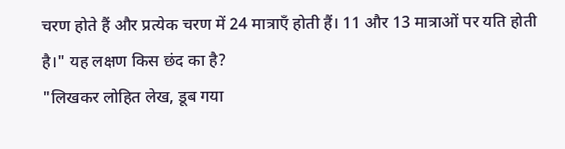चरण होते हैं और प्रत्येक चरण में 24 मात्राएँ होती हैं। 11 और 13 मात्राओं पर यति होती है।" यह लक्षण किस छंद का है?
"लिखकर लोहित लेख, डूब गया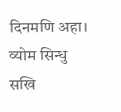दिनमणि अहा। व्योम सिन्धु सखि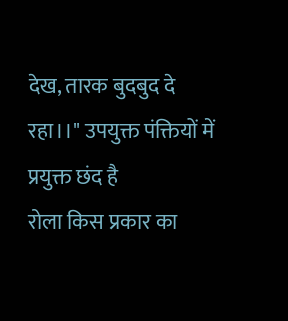देख, तारक बुदबुद दे रहा।।" उपयुक्त पंक्तियों में प्रयुक्त छंद है
रोला किस प्रकार का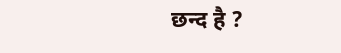छन्द है ?